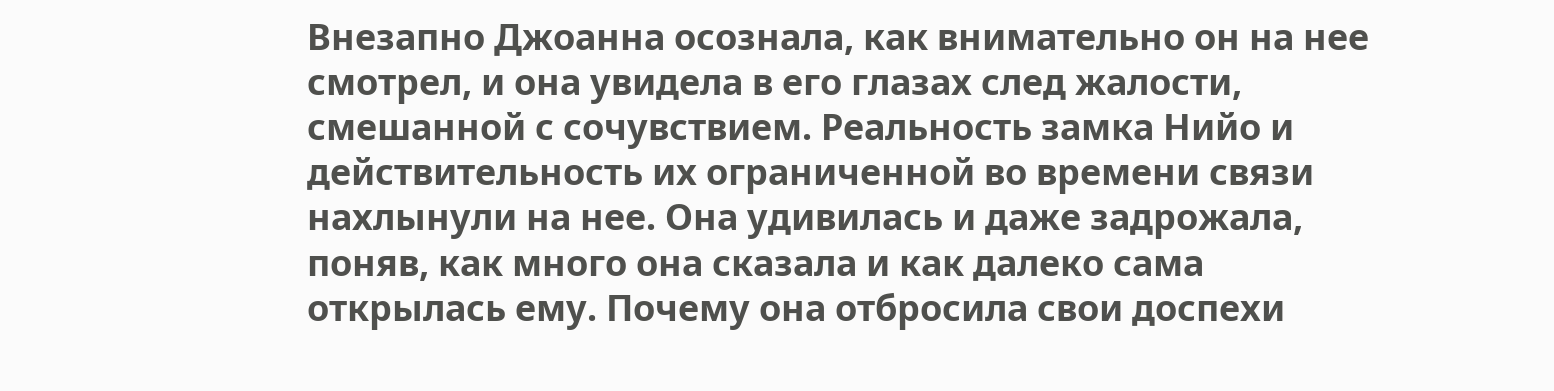Внезапно Джоанна осознала, как внимательно он на нее смотрел, и она увидела в его глазах след жалости, смешанной с сочувствием. Реальность замка Нийо и действительность их ограниченной во времени связи нахлынули на нее. Она удивилась и даже задрожала, поняв, как много она сказала и как далеко сама открылась ему. Почему она отбросила свои доспехи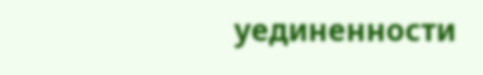уединенности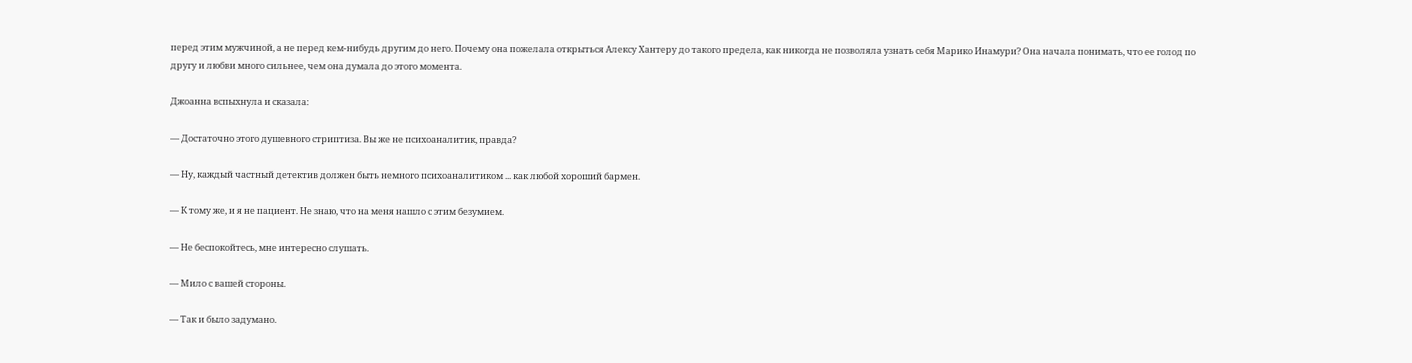перед этим мужчиной, а не перед кем-нибудь другим до него. Почему она пожелала открыться Алексу Хантеру до такого предела, как никогда не позволяла узнать себя Марико Инамури? Она начала понимать, что ее голод по другу и любви много сильнее, чем она думала до этого момента.

Джоанна вспыхнула и сказала:

— Достаточно этого душевного стриптиза. Вы же не психоаналитик, правда?

— Ну, каждый частный детектив должен быть немного психоаналитиком ... как любой хороший бармен.

— К тому же, и я не пациент. Не знаю, что на меня нашло с этим безумием.

— Не беспокойтесь, мне интересно слушать.

— Мило с вашей стороны.

— Так и было задумано.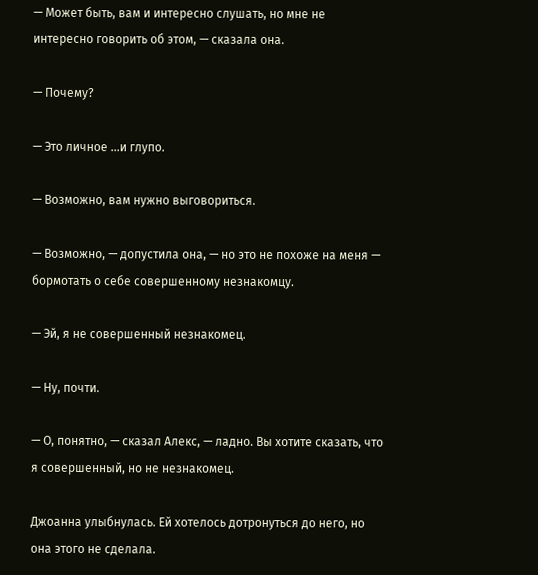— Может быть, вам и интересно слушать, но мне не интересно говорить об этом, — сказала она.

— Почему?

— Это личное ...и глупо.

— Возможно, вам нужно выговориться.

— Возможно, — допустила она, — но это не похоже на меня — бормотать о себе совершенному незнакомцу.

— Эй, я не совершенный незнакомец.

— Ну, почти.

— О, понятно, — сказал Алекс, — ладно. Вы хотите сказать, что я совершенный, но не незнакомец.

Джоанна улыбнулась. Ей хотелось дотронуться до него, но она этого не сделала.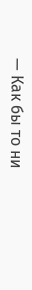— Как бы то ни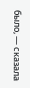было, — сказала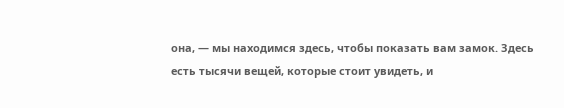она, — мы находимся здесь, чтобы показать вам замок. Здесь есть тысячи вещей, которые стоит увидеть, и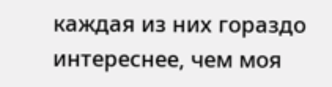каждая из них гораздо интереснее, чем моя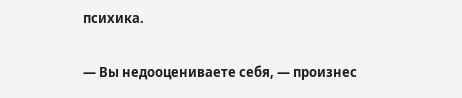психика.

— Вы недооцениваете себя, — произнес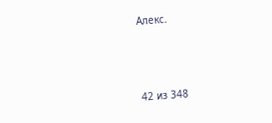Алекс.



42 из 348